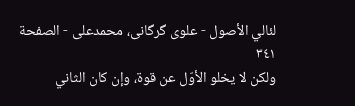لئالي الأصول - علوی گرگانی، محمدعلی - الصفحة ٣٤١
ولكن لا يخلو الأوّل عن قوة، وإن كان الثاني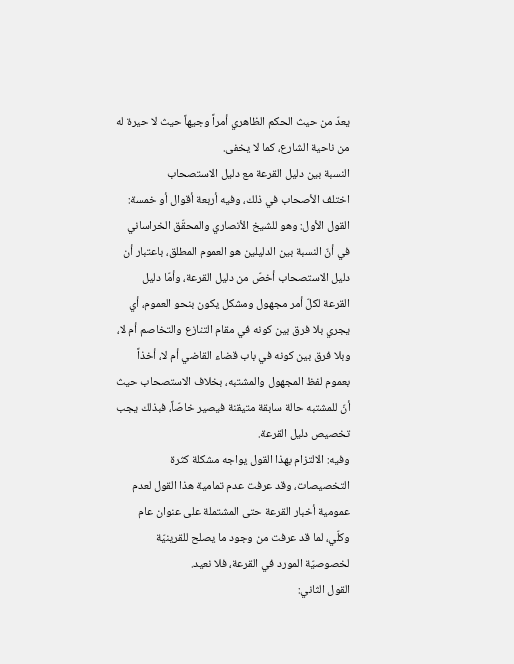يعدّ من حيث الحكم الظاهري أمراً وجيهاً حيث لا حيرة له من ناحية الشارع، كما لا يخفى.
النسبة بين دليل القرعة مع دليل الاستصحاب
اختلف الأصحاب في ذلك، وفيه أربعة أقوال أو خمسة:
القول الأول: وهو للشيخ الأنصاري والمحقّق الخراساني في أنّ النسبة بين الدليلين هو العموم المطلق، باعتبار أن دليل الاستصحاب أخصّ من دليل القرعة، وأمّا دليل القرعة لكلّ أمر مجهول ومشكل يكون بنحو العموم، أي يجري بلا فرق بين كونه في مقام التنازع والتخاصم أم لا، وبلا فرق بين كونه في باب قضاء القاضي أم لا، أخذاً بعموم لفظ المجهول والمشتبه، بخلاف الاستصحاب حيث أنّ للمشتبه حالة سابقة متيقنة فيصير خاصّاً، فبذلك يجب تخصيص دليل القرعة.
وفيه: الالتزام بهذا القول يواجه مشكلة كثرة التخصيصات، وقد عرفت عدم تمامية هذا القول لعدم عمومية أخبار القرعة حتى المشتملة على عنوان عام وكلّي، لما قد عرفت من وجود ما يصلح للقرينيّة لخصوصيّة المورد في القرعة، فلا نعيد.
القول الثاني: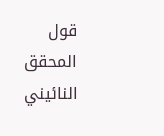قول المحقق النائيني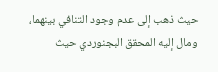حيث ذهب إلى عدم وجود التنافي بينهما، ومال إليه المحقق البجنوردي حيث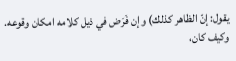يقول: إنّ الظاهر كذلك) وإن فَرَض في ذيل كلامه امكان وقوعه.
وكيف كان،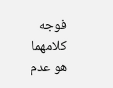فوجه كلامهما هو عدم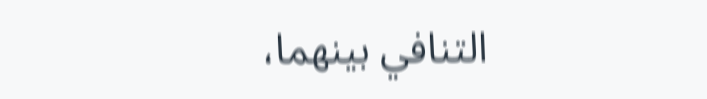التنافي بينهما،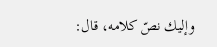وإليك نصّ كلامه، قال: